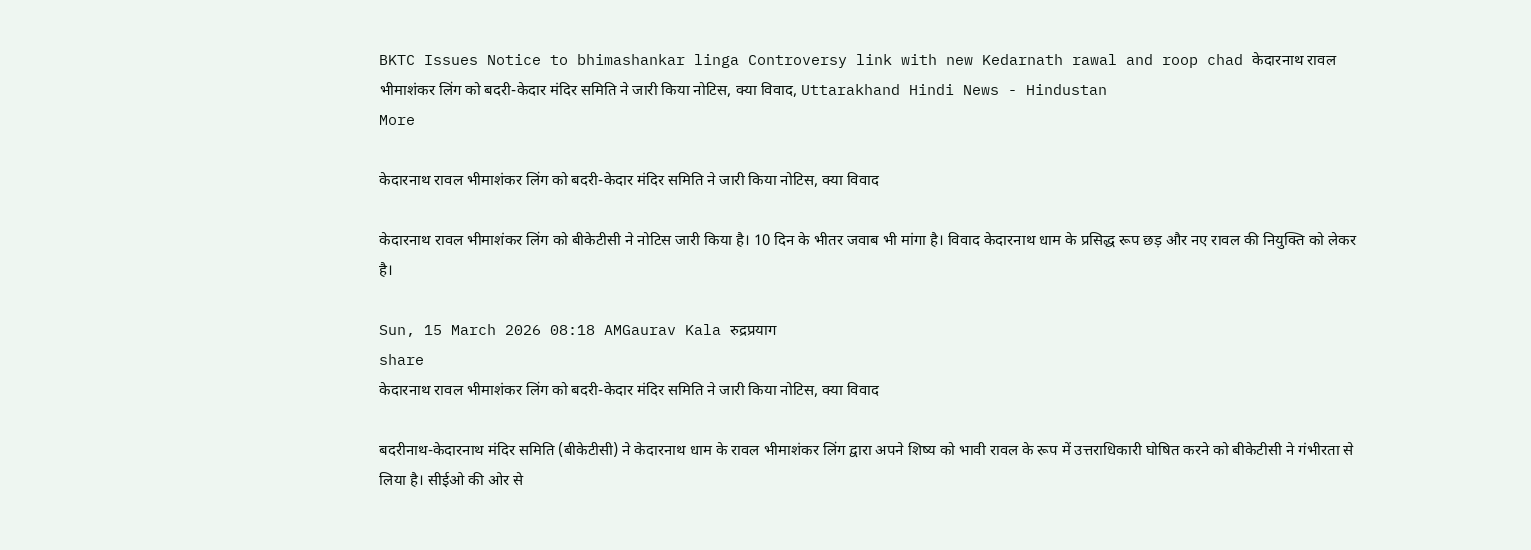BKTC Issues Notice to bhimashankar linga Controversy link with new Kedarnath rawal and roop chad केदारनाथ रावल भीमाशंकर लिंग को बदरी-केदार मंदिर समिति ने जारी किया नोटिस, क्या विवाद, Uttarakhand Hindi News - Hindustan
More

केदारनाथ रावल भीमाशंकर लिंग को बदरी-केदार मंदिर समिति ने जारी किया नोटिस, क्या विवाद

केदारनाथ रावल भीमाशंकर लिंग को बीकेटीसी ने नोटिस जारी किया है। 10 दिन के भीतर जवाब भी मांगा है। विवाद केदारनाथ धाम के प्रसिद्ध रूप छड़ और नए रावल की नियुक्ति को लेकर है।

Sun, 15 March 2026 08:18 AMGaurav Kala रुद्रप्रयाग
share
केदारनाथ रावल भीमाशंकर लिंग को बदरी-केदार मंदिर समिति ने जारी किया नोटिस, क्या विवाद

बदरीनाथ-केदारनाथ मंदिर समिति (बीकेटीसी) ने केदारनाथ धाम के रावल भीमाशंकर लिंग द्वारा अपने शिष्य को भावी रावल के रूप में उत्तराधिकारी घोषित करने को बीकेटीसी ने गंभीरता से लिया है। सीईओ की ओर से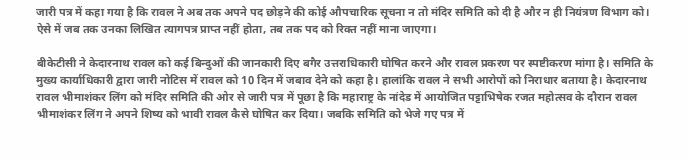जारी पत्र में कहा गया है कि रावल ने अब तक अपने पद छोड़ने की कोई औपचारिक सूचना न तो मंदिर समिति को दी है और न ही नियंत्रण विभाग को। ऐसे में जब तक उनका लिखित त्यागपत्र प्राप्त नहीं होता, तब तक पद को रिक्त नहीं माना जाएगा।

बीकेटीसी ने केदारनाथ रावल को कई बिन्दुओं की जानकारी दिए बगैर उत्तराधिकारी घोषित करने और रावल प्रकरण पर स्पष्टीकरण मांगा है। समिति के मुख्य कार्याधिकारी द्वारा जारी नोटिस में रावल को 10 दिन में जबाव देने को कहा है। हालांकि रावल ने सभी आरोपों को निराधार बताया है। केदारनाथ रावल भीमाशंकर लिंग को मंदिर समिति की ओर से जारी पत्र में पूछा है कि महाराष्ट्र के नांदेड में आयोजित पट्टाभिषेक रजत महोत्सव के दौरान रावल भीमाशंकर लिंग ने अपने शिष्य को भावी रावल कैसे घोषित कर दिया। जबकि समिति को भेजे गए पत्र में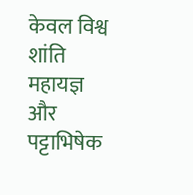केवल विश्व शांति महायज्ञ और पट्टाभिषेक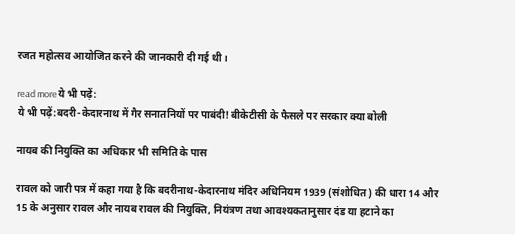रजत महोत्सव आयोजित करने की जानकारी दी गई थी।

read moreये भी पढ़ें:
ये भी पढ़ें:बदरी-केदारनाथ में गैर सनातनियों पर पाबंदी! बीकेटीसी के फैसले पर सरकार क्या बोली

नायब की नियुक्ति का अधिकार भी समिति के पास

रावल को जारी पत्र में कहा गया है कि बदरीनाथ-केदारनाथ मंदिर अधिनियम 1939 (संशोधित) की धारा 14 और 15 के अनुसार रावल और नायब रावल की नियुक्ति, नियंत्रण तथा आवश्यकतानुसार दंड या हटाने का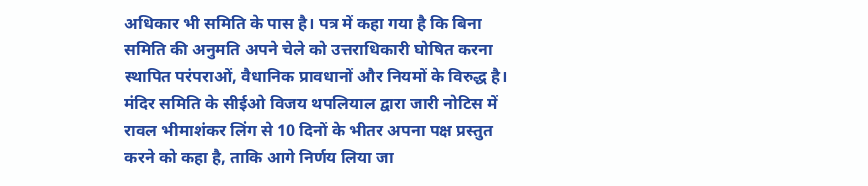अधिकार भी समिति के पास है। पत्र में कहा गया है कि बिना समिति की अनुमति अपने चेले को उत्तराधिकारी घोषित करना स्थापित परंपराओं, वैधानिक प्रावधानों और नियमों के विरुद्ध है। मंदिर समिति के सीईओ विजय थपलियाल द्वारा जारी नोटिस में रावल भीमाशंकर लिंग से 10 दिनों के भीतर अपना पक्ष प्रस्तुत करने को कहा है, ताकि आगे निर्णय लिया जा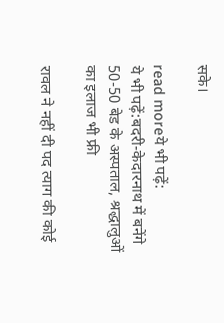सके।

read moreये भी पढ़ें:
ये भी पढ़ें:बदरी-केदारनाथ में बनेंगे 50-50 बेड के अस्पताल, श्रद्धालुओं का इलाज भी फ्री

रावल ने नहीं दी पद त्याग की कोई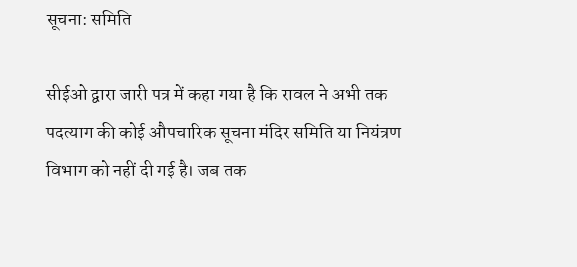सूचना: समिति

सीईओ द्वारा जारी पत्र में कहा गया है कि रावल ने अभी तक पदत्याग की कोई औपचारिक सूचना मंदिर समिति या नियंत्रण विभाग को नहीं दी गई है। जब तक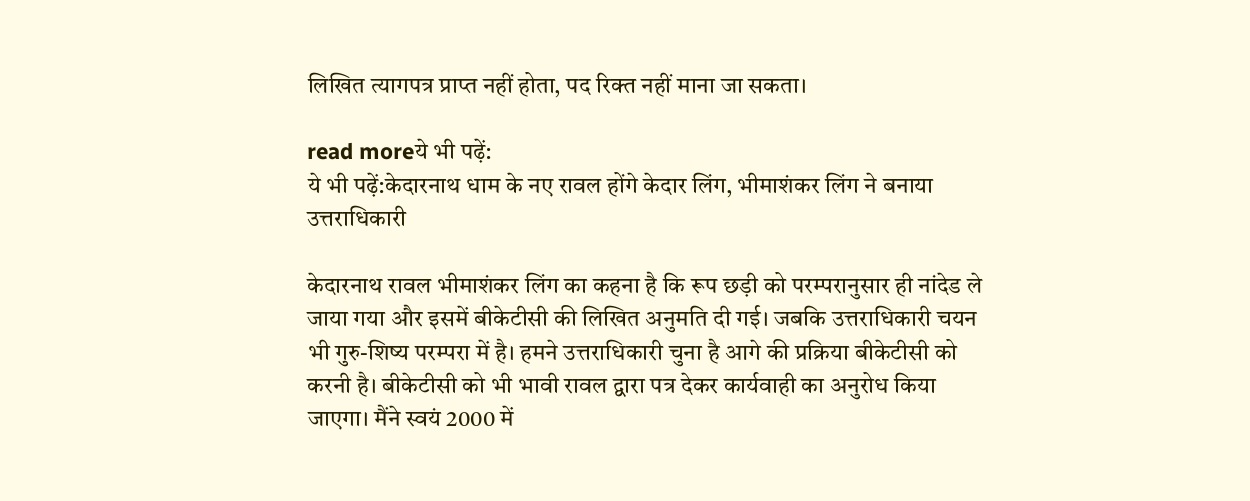लिखित त्यागपत्र प्राप्त नहीं होता, पद रिक्त नहीं माना जा सकता।

read moreये भी पढ़ें:
ये भी पढ़ें:केदारनाथ धाम के नए रावल होंगे केदार लिंग, भीमाशंकर लिंग ने बनाया उत्तराधिकारी

केदारनाथ रावल भीमाशंकर लिंग का कहना है कि रूप छड़ी को परम्परानुसार ही नांदेड ले जाया गया और इसमें बीकेटीसी की लिखित अनुमति दी गई। जबकि उत्तराधिकारी चयन भी गुरु-शिष्य परम्परा में है। हमने उत्तराधिकारी चुना है आगे की प्रक्रिया बीकेटीसी को करनी है। बीकेटीसी को भी भावी रावल द्वारा पत्र देकर कार्यवाही का अनुरोध किया जाएगा। मैंने स्वयं 2000 में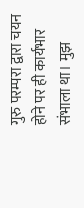गुरु परम्परा द्वारा चयन होने पर ही कार्यभार संभाला था। मुझ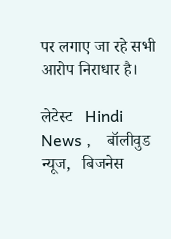पर लगाए जा रहे सभी आरोप निराधार है।

लेटेस्ट   Hindi News ,    बॉलीवुड न्यूज,   बिजनेस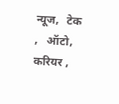न्यूज,   टेक ,   ऑटो,   करियर ,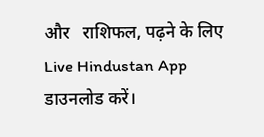और   राशिफल, पढ़ने के लिए Live Hindustan App डाउनलोड करें।